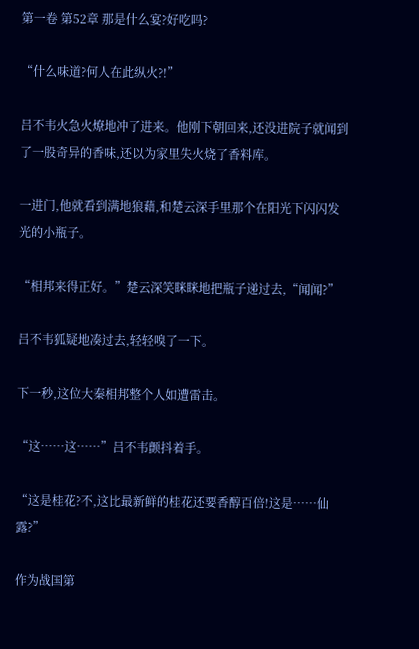第一卷 第52章 那是什么宴?好吃吗?

“什么味道?何人在此纵火?!”

吕不韦火急火燎地冲了进来。他刚下朝回来,还没进院子就闻到了一股奇异的香味,还以为家里失火烧了香料库。

一进门,他就看到满地狼藉,和楚云深手里那个在阳光下闪闪发光的小瓶子。

“相邦来得正好。”楚云深笑眯眯地把瓶子递过去,“闻闻?”

吕不韦狐疑地凑过去,轻轻嗅了一下。

下一秒,这位大秦相邦整个人如遭雷击。

“这……这……”吕不韦颤抖着手。

“这是桂花?不,这比最新鲜的桂花还要香醇百倍!这是……仙露?”

作为战国第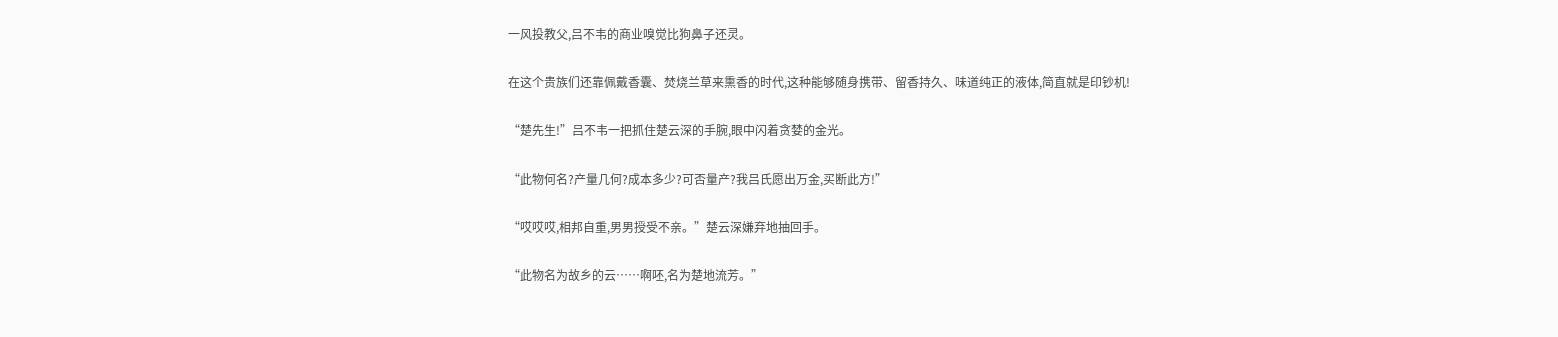一风投教父,吕不韦的商业嗅觉比狗鼻子还灵。

在这个贵族们还靠佩戴香囊、焚烧兰草来熏香的时代,这种能够随身携带、留香持久、味道纯正的液体,简直就是印钞机!

“楚先生!”吕不韦一把抓住楚云深的手腕,眼中闪着贪婪的金光。

“此物何名?产量几何?成本多少?可否量产?我吕氏愿出万金,买断此方!”

“哎哎哎,相邦自重,男男授受不亲。”楚云深嫌弃地抽回手。

“此物名为故乡的云……啊呸,名为楚地流芳。”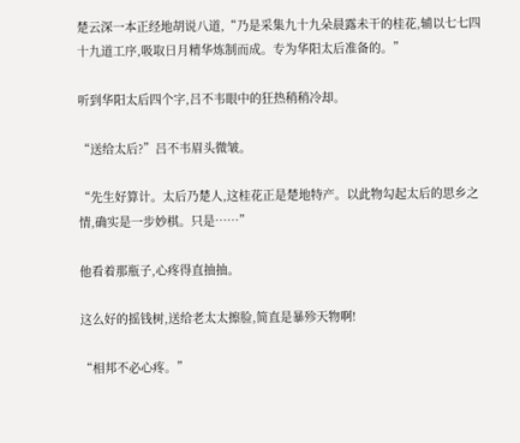楚云深一本正经地胡说八道,“乃是采集九十九朵晨露未干的桂花,辅以七七四十九道工序,吸取日月精华炼制而成。专为华阳太后准备的。”

听到华阳太后四个字,吕不韦眼中的狂热稍稍冷却。

“送给太后?”吕不韦眉头微皱。

“先生好算计。太后乃楚人,这桂花正是楚地特产。以此物勾起太后的思乡之情,确实是一步妙棋。只是……”

他看着那瓶子,心疼得直抽抽。

这么好的摇钱树,送给老太太擦脸,简直是暴殄天物啊!

“相邦不必心疼。”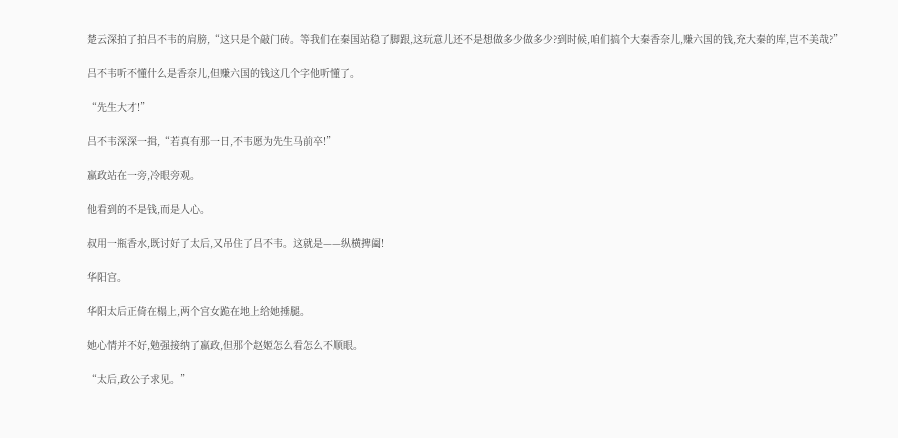楚云深拍了拍吕不韦的肩膀,“这只是个敲门砖。等我们在秦国站稳了脚跟,这玩意儿还不是想做多少做多少?到时候,咱们搞个大秦香奈儿,赚六国的钱,充大秦的库,岂不美哉?”

吕不韦听不懂什么是香奈儿,但赚六国的钱这几个字他听懂了。

“先生大才!”

吕不韦深深一揖,“若真有那一日,不韦愿为先生马前卒!”

嬴政站在一旁,冷眼旁观。

他看到的不是钱,而是人心。

叔用一瓶香水,既讨好了太后,又吊住了吕不韦。这就是——纵横捭阖!

华阳宫。

华阳太后正倚在榻上,两个宫女跪在地上给她捶腿。

她心情并不好,勉强接纳了嬴政,但那个赵姬怎么看怎么不顺眼。

“太后,政公子求见。”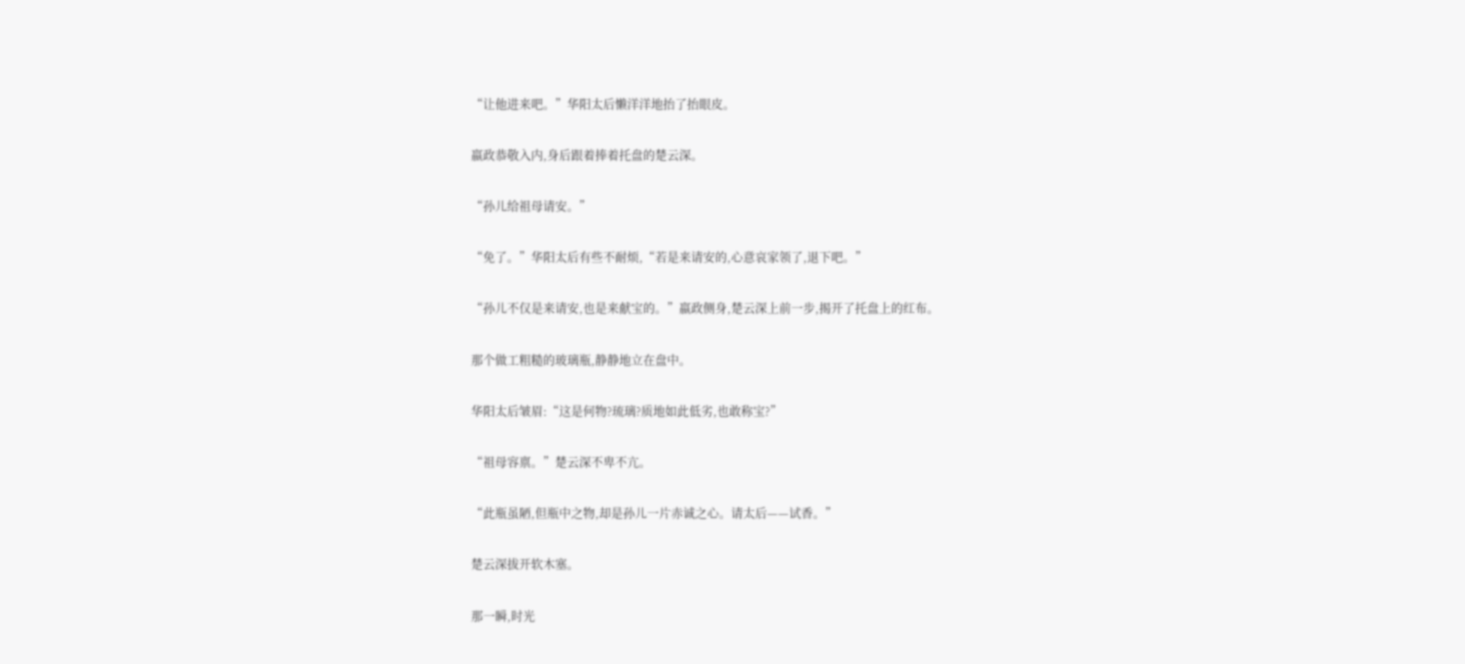“让他进来吧。”华阳太后懒洋洋地抬了抬眼皮。

嬴政恭敬入内,身后跟着捧着托盘的楚云深。

“孙儿给祖母请安。”

“免了。”华阳太后有些不耐烦,“若是来请安的,心意哀家领了,退下吧。”

“孙儿不仅是来请安,也是来献宝的。”嬴政侧身,楚云深上前一步,揭开了托盘上的红布。

那个做工粗糙的玻璃瓶,静静地立在盘中。

华阳太后皱眉:“这是何物?琉璃?质地如此低劣,也敢称宝?”

“祖母容禀。”楚云深不卑不亢。

“此瓶虽陋,但瓶中之物,却是孙儿一片赤诚之心。请太后——试香。”

楚云深拔开软木塞。

那一瞬,时光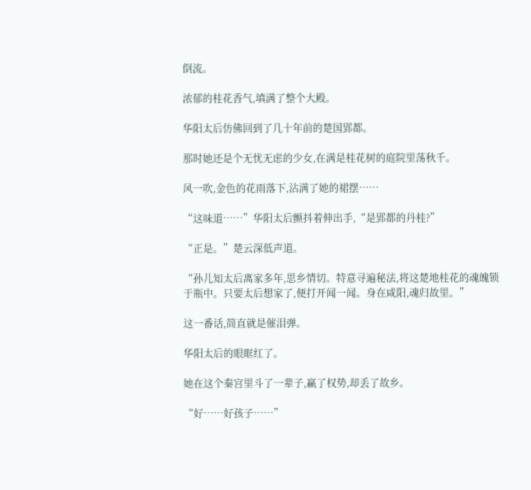倒流。

浓郁的桂花香气,填满了整个大殿。

华阳太后仿佛回到了几十年前的楚国郢都。

那时她还是个无忧无虑的少女,在满是桂花树的庭院里荡秋千。

风一吹,金色的花雨落下,沾满了她的裙摆……

“这味道……”华阳太后颤抖着伸出手,“是郢都的丹桂?”

“正是。”楚云深低声道。

“孙儿知太后离家多年,思乡情切。特意寻遍秘法,将这楚地桂花的魂魄锁于瓶中。只要太后想家了,便打开闻一闻。身在咸阳,魂归故里。”

这一番话,简直就是催泪弹。

华阳太后的眼眶红了。

她在这个秦宫里斗了一辈子,赢了权势,却丢了故乡。

“好……好孩子……”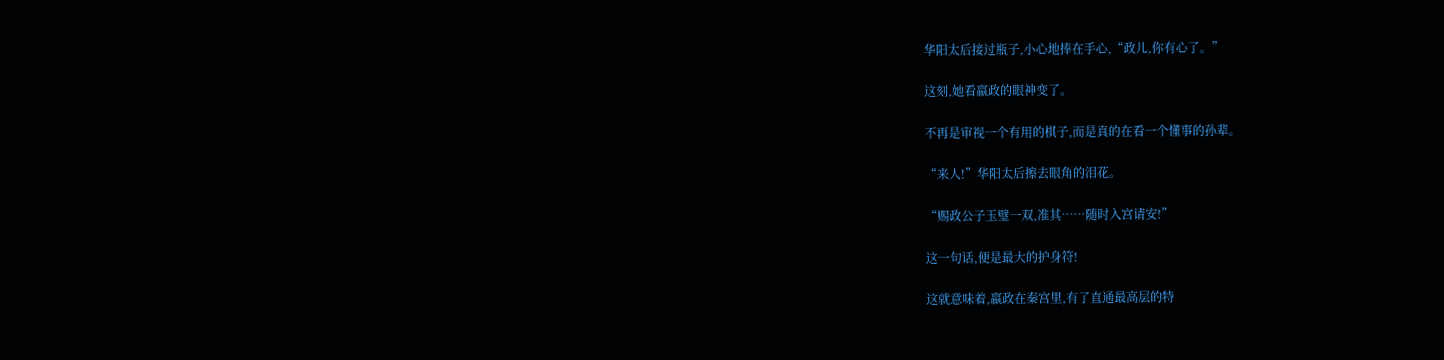华阳太后接过瓶子,小心地捧在手心,“政儿,你有心了。”

这刻,她看嬴政的眼神变了。

不再是审视一个有用的棋子,而是真的在看一个懂事的孙辈。

“来人!”华阳太后擦去眼角的泪花。

“赐政公子玉璧一双,准其……随时入宫请安!”

这一句话,便是最大的护身符!

这就意味着,嬴政在秦宫里,有了直通最高层的特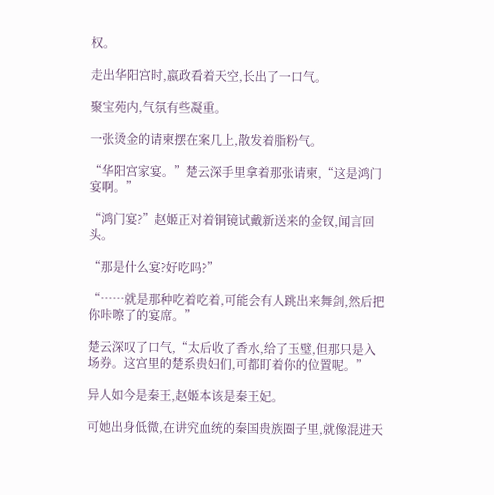权。

走出华阳宫时,嬴政看着天空,长出了一口气。

聚宝苑内,气氛有些凝重。

一张烫金的请柬摆在案几上,散发着脂粉气。

“华阳宫家宴。”楚云深手里拿着那张请柬,“这是鸿门宴啊。”

“鸿门宴?”赵姬正对着铜镜试戴新送来的金钗,闻言回头。

“那是什么宴?好吃吗?”

“……就是那种吃着吃着,可能会有人跳出来舞剑,然后把你咔嚓了的宴席。”

楚云深叹了口气,“太后收了香水,给了玉璧,但那只是入场券。这宫里的楚系贵妇们,可都盯着你的位置呢。”

异人如今是秦王,赵姬本该是秦王妃。

可她出身低微,在讲究血统的秦国贵族圈子里,就像混进天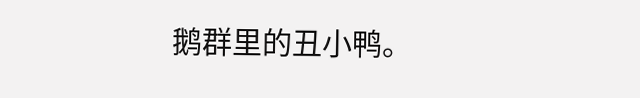鹅群里的丑小鸭。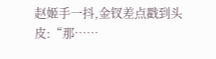赵姬手一抖,金钗差点戳到头皮:“那……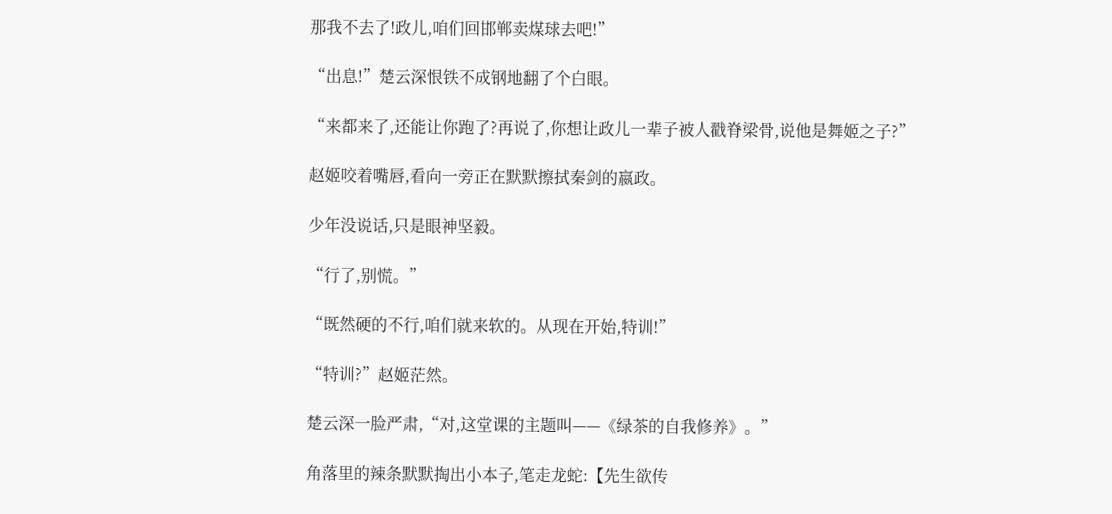那我不去了!政儿,咱们回邯郸卖煤球去吧!”

“出息!”楚云深恨铁不成钢地翻了个白眼。

“来都来了,还能让你跑了?再说了,你想让政儿一辈子被人戳脊梁骨,说他是舞姬之子?”

赵姬咬着嘴唇,看向一旁正在默默擦拭秦剑的嬴政。

少年没说话,只是眼神坚毅。

“行了,别慌。”

“既然硬的不行,咱们就来软的。从现在开始,特训!”

“特训?”赵姬茫然。

楚云深一脸严肃,“对,这堂课的主题叫——《绿茶的自我修养》。”

角落里的辣条默默掏出小本子,笔走龙蛇:【先生欲传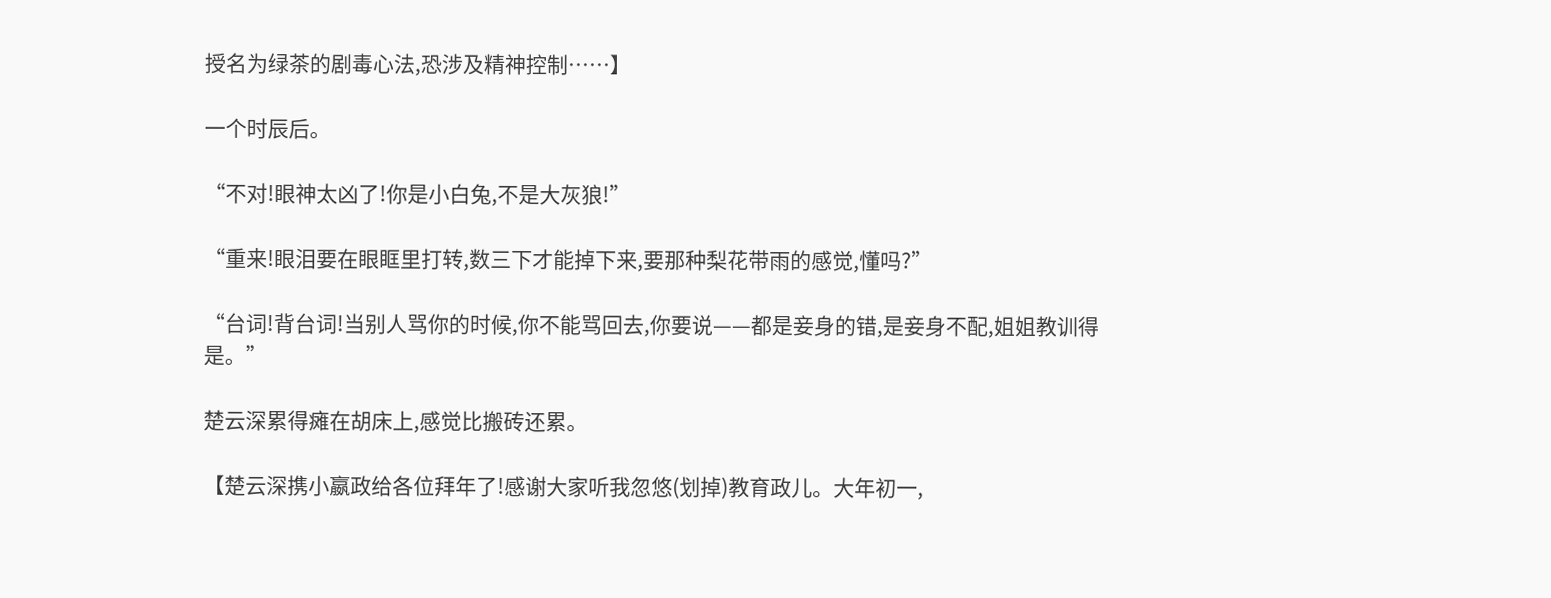授名为绿茶的剧毒心法,恐涉及精神控制……】

一个时辰后。

“不对!眼神太凶了!你是小白兔,不是大灰狼!”

“重来!眼泪要在眼眶里打转,数三下才能掉下来,要那种梨花带雨的感觉,懂吗?”

“台词!背台词!当别人骂你的时候,你不能骂回去,你要说——都是妾身的错,是妾身不配,姐姐教训得是。”

楚云深累得瘫在胡床上,感觉比搬砖还累。

【楚云深携小嬴政给各位拜年了!感谢大家听我忽悠(划掉)教育政儿。大年初一,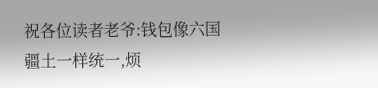祝各位读者老爷:钱包像六国疆土一样统一,烦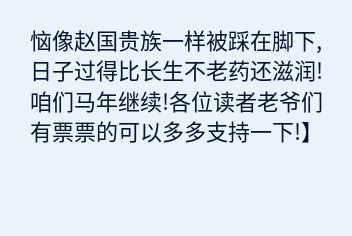恼像赵国贵族一样被踩在脚下,日子过得比长生不老药还滋润!咱们马年继续!各位读者老爷们有票票的可以多多支持一下!】